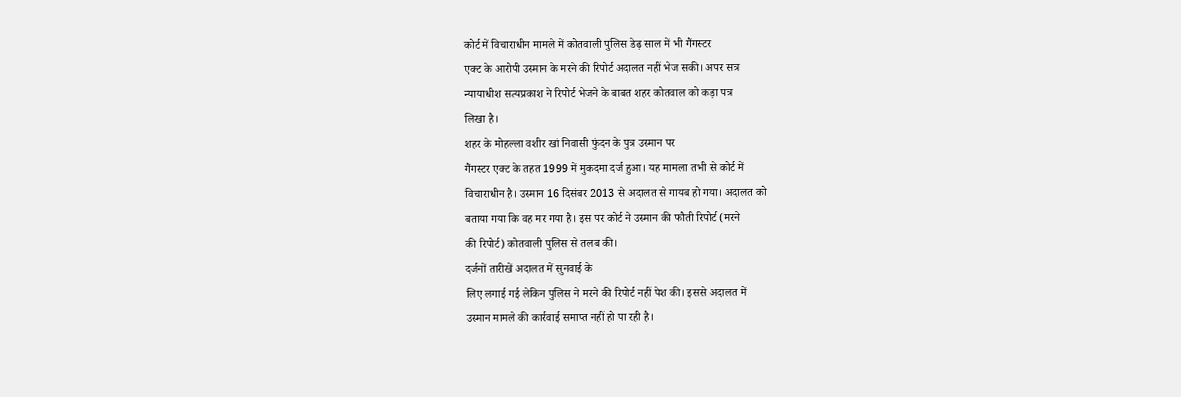कोर्ट में विचाराधीन मामले में कोतवाली पुलिस डेढ़ साल में भी गैंगस्टर
एक्ट के आरोपी उस्मान के मरने की रिपोर्ट अदालत नहीं भेज सकी। अपर सत्र
न्यायाधीश सत्यप्रकाश ने रिपोर्ट भेजने के बाबत शहर कोतवाल को कड़ा पत्र
लिखा है।
शहर के मोहल्ला वशीर खां निवासी फुंदन के पुत्र उस्मान पर
गैंगस्टर एक्ट के तहत 1999 में मुकदमा दर्ज हुआ। यह मामला तभी से कोर्ट में
विचाराधीन है। उस्मान 16 दिसंबर 2013 से अदालत से गायब हो गया। अदालत को
बताया गया कि वह मर गया है। इस पर कोर्ट ने उस्मान की फौती रिपोर्ट (मरने
की रिपोर्ट) कोतवाली पुलिस से तलब की।
दर्जनों तारीखें अदालत में सुनवाई के
लिए लगाई गई लेकिन पुलिस ने मरने की रिपोर्ट नहीं पेश की। इससे अदालत में
उस्मान मामले की कार्रवाई समाप्त नहीं हो पा रही है।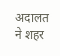अदालत ने शहर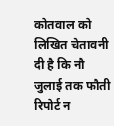कोतवाल को लिखित चेतावनी दी है कि नौ जुलाई तक फौती रिपोर्ट न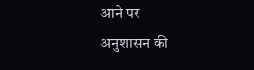आने पर
अनुशासन की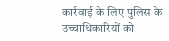कार्रवाई के लिए पुलिस के उच्चाधिकारियों को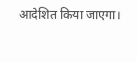आदेशित किया जाएगा।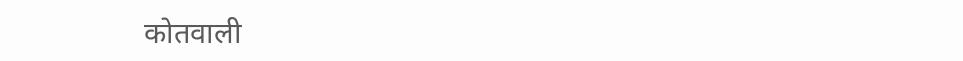कोतवाली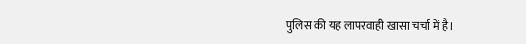पुलिस की यह लापरवाही खासा चर्चा में है।